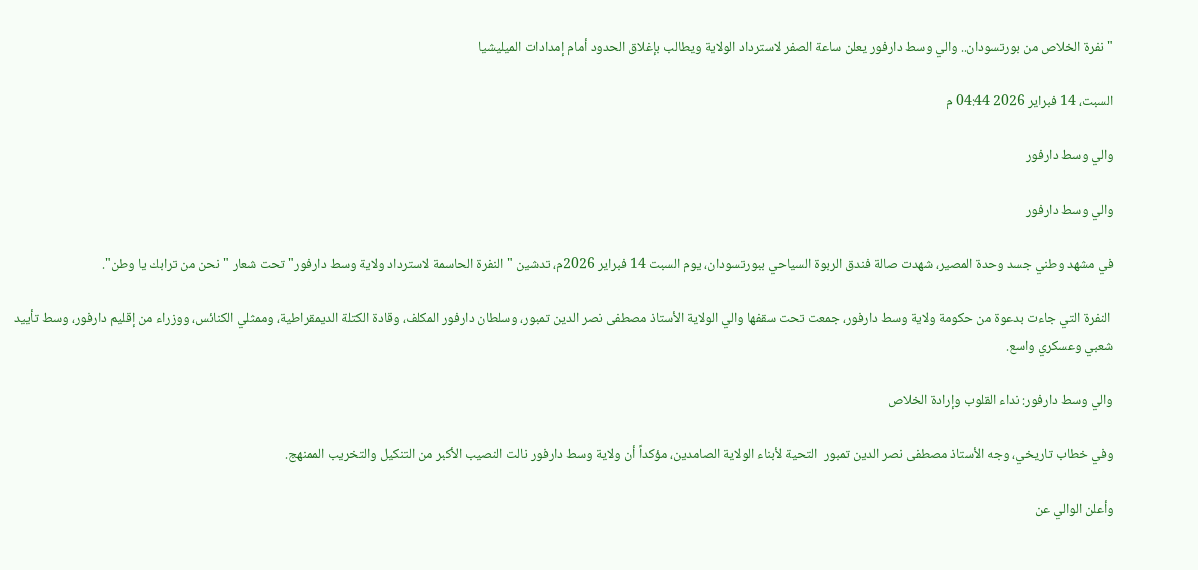"نفرة الخلاص من بورتسودان.. والي وسط دارفور يعلن ساعة الصفر لاسترداد الولاية ويطالب بإغلاق الحدود أمام إمدادات الميليشيا

السبت، 14 فبراير 2026 04:44 م

والي وسط دارفور

والي وسط دارفور

في مشهد وطني جسد وحدة المصير، شهدت صالة فندق الربوة السياحي ببورتسودان، يوم السبت 14 فبراير 2026م، تدشين "النفرة الحاسمة لاسترداد ولاية وسط دارفور" تحت شعار "نحن من ترابك يا وطن".

 النفرة التي جاءت بدعوة من حكومة ولاية وسط دارفور، جمعت تحت سقفها والي الولاية الأستاذ مصطفى نصر الدين تمبور، وسلطان دارفور المكلف، وقادة الكتلة الديمقراطية، وممثلي الكنائس، ووزراء من إقليم دارفور، وسط تأييد شعبي وعسكري واسع.

والي وسط دارفور: نداء القلوب وإرادة الخلاص

وفي خطاب تاريخي، وجه الأستاذ مصطفى نصر الدين تمبور  التحية لأبناء الولاية الصامدين، مؤكداً أن ولاية وسط دارفور نالت النصيب الأكبر من التنكيل والتخريب الممنهج.

وأعلن الوالي عن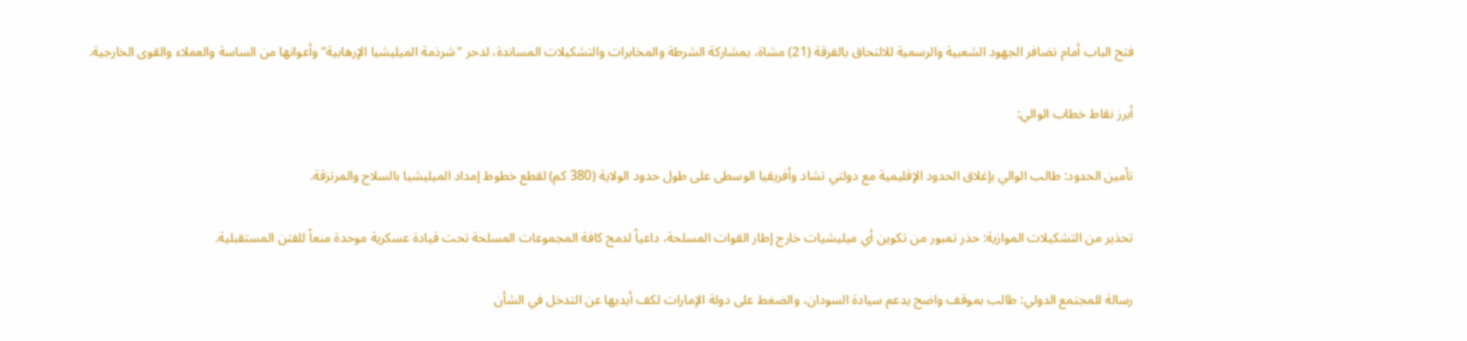فتح الباب أمام تضافر الجهود الشعبية والرسمية للالتحاق بالفرقة (21) مشاة، بمشاركة الشرطة والمخابرات والتشكيلات المساندة، لدحر "شرذمة الميليشيا الإرهابية" وأعوانها من الساسة والعملاء والقوى الخارجية.

أبرز نقاط خطاب الوالي:

تأمين الحدود: طالب الوالي بإغلاق الحدود الإقليمية مع دولتي تشاد وأفريقيا الوسطى على طول حدود الولاية (380 كم) لقطع خطوط إمداد الميليشيا بالسلاح والمرتزقة.

تحذير من التشكيلات الموازية: حذر تمبور من تكوين أي ميليشيات خارج إطار القوات المسلحة، داعياً لدمج كافة المجموعات المسلحة تحت قيادة عسكرية موحدة منعاً للفتن المستقبلية.

رسالة للمجتمع الدولي: طالب بموقف واضح يدعم سيادة السودان، والضغط على دولة الإمارات لكف أيديها عن التدخل في الشأن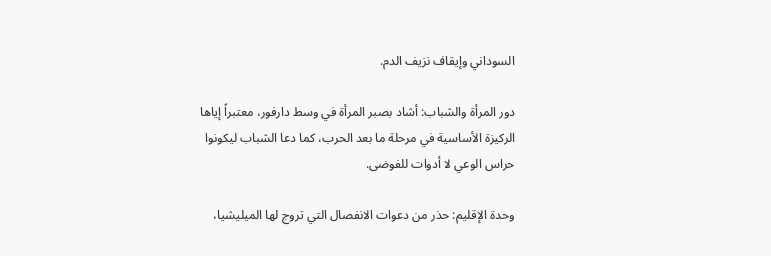السوداني وإيقاف نزيف الدم.

دور المرأة والشباب: أشاد بصبر المرأة في وسط دارفور، معتبراً إياها الركيزة الأساسية في مرحلة ما بعد الحرب، كما دعا الشباب ليكونوا حراس الوعي لا أدوات للفوضى.

وحدة الإقليم: حذر من دعوات الانفصال التي تروج لها الميليشيا،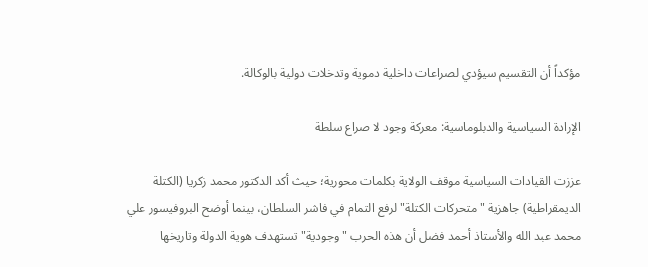مؤكداً أن التقسيم سيؤدي لصراعات داخلية دموية وتدخلات دولية بالوكالة.

الإرادة السياسية والدبلوماسية: معركة وجود لا صراع سلطة

عززت القيادات السياسية موقف الولاية بكلمات محورية؛ حيث أكد الدكتور محمد زكريا (الكتلة الديمقراطية) جاهزية "متحركات الكتلة" لرفع التمام في فاشر السلطان، بينما أوضح البروفيسور علي محمد عبد الله والأستاذ أحمد فضل أن هذه الحرب "وجودية" تستهدف هوية الدولة وتاريخها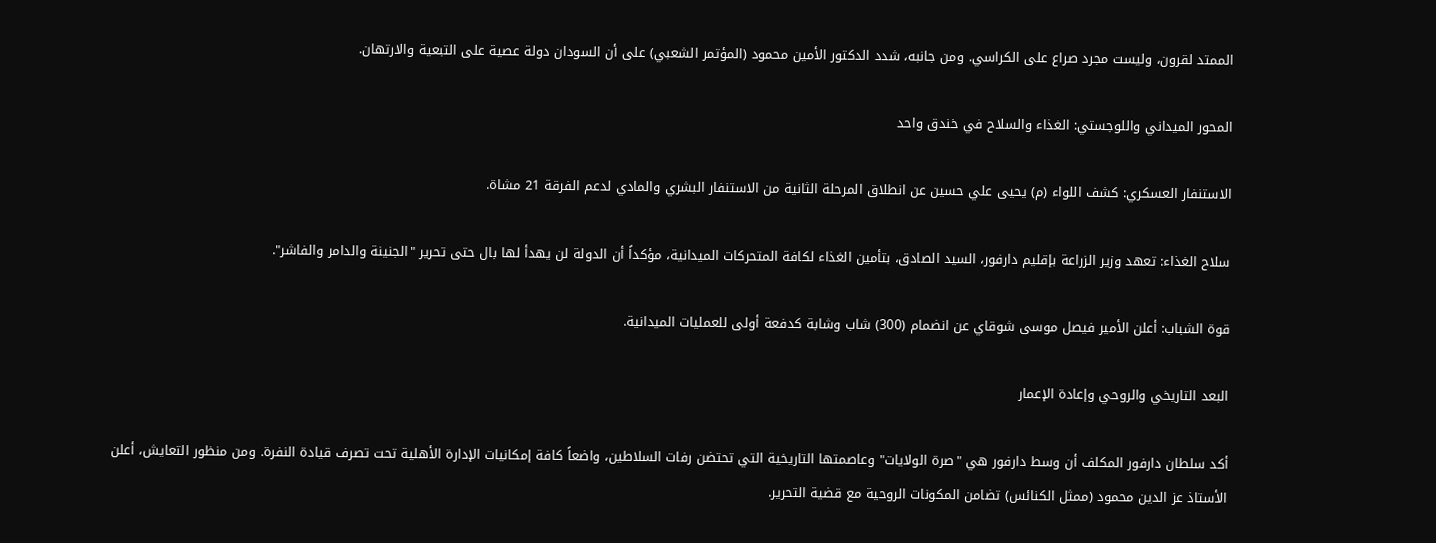الممتد لقرون، وليست مجرد صراع على الكراسي. ومن جانبه، شدد الدكتور الأمين محمود (المؤتمر الشعبي) على أن السودان دولة عصية على التبعية والارتهان.

المحور الميداني واللوجستي: الغذاء والسلاح في خندق واحد

الاستنفار العسكري: كشف اللواء (م) يحيى علي حسين عن انطلاق المرحلة الثانية من الاستنفار البشري والمادي لدعم الفرقة 21 مشاة.

سلاح الغذاء: تعهد وزير الزراعة بإقليم دارفور، السيد الصادق، بتأمين الغذاء لكافة المتحركات الميدانية، مؤكداً أن الدولة لن يهدأ لها بال حتى تحرير "الجنينة والدامر والفاشر".

قوة الشباب: أعلن الأمير فيصل موسى شوقاي عن انضمام (300) شاب وشابة كدفعة أولى للعمليات الميدانية.

البعد التاريخي والروحي وإعادة الإعمار

أكد سلطان دارفور المكلف أن وسط دارفور هي "صرة الولايات" وعاصمتها التاريخية التي تحتضن رفات السلاطين، واضعاً كافة إمكانيات الإدارة الأهلية تحت تصرف قيادة النفرة. ومن منظور التعايش، أعلن الأستاذ عز الدين محمود (ممثل الكنائس) تضامن المكونات الروحية مع قضية التحرير.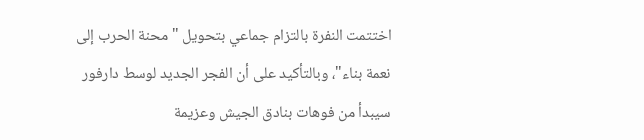اختتمت النفرة بالتزام جماعي بتحويل "محنة الحرب إلى نعمة بناء"، وبالتأكيد على أن الفجر الجديد لوسط دارفور سيبدأ من فوهات بنادق الجيش وعزيمة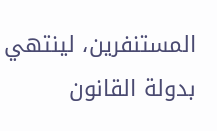المستنفرين، لينتهي بدولة القانون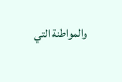والمواطنة التي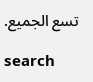تسع الجميع.

search